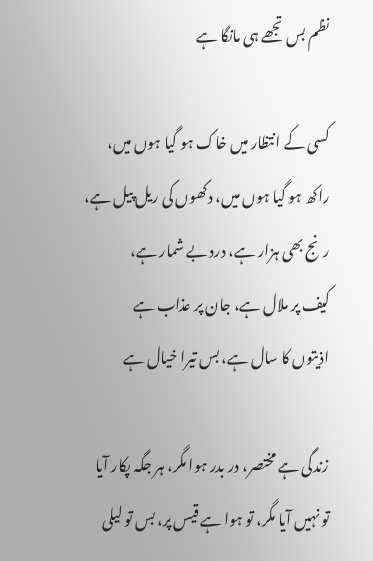نظم بس تجھے ہی مانگا ہے

کسی کے انتظار میں خاک ہو گیا ہوں میں،
راکھ ہو گیا ہوں میں، دکھوں کی ریل پیل ہے،
رنج بھی ہزار ہے، درد بے شمار ہے،
کیف پر ملال ہے، جان پر عذاب ہے
اذیتوں کا سال ہے، بس تیرا خیال ہے

زندگی ہے مختصر، در بدر ہوا مگر، ہر جگہ پکار آیا
تو نہیں آیا مگر، تو ہوا ہے قیس پر، بس تو لیلی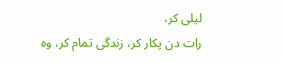لیلی کر،
رات دن پکار کر، زندگی تمام کر، وہ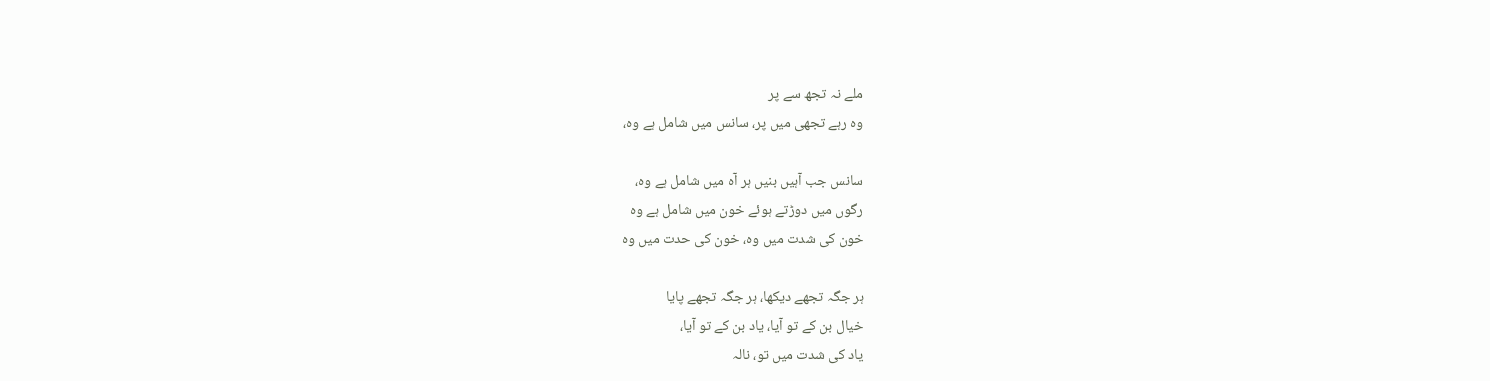ملے نہ تجھ سے پر
وہ رہے تجھی میں پر، سانس میں شامل ہے وہ،

سانس جب آہیں بنیں ہر آہ میں شامل ہے وہ،
رگوں میں دوڑتے ہوئے خون میں شامل ہے وہ
خون کی شدت میں وہ، خون کی حدت میں وہ

ہر جگہ تجھے دیکھا، ہر جگہ تجھے پایا
خیال بن کے تو آیا، یاد بن کے تو آیا،
یاد کی شدت میں تو، نالہ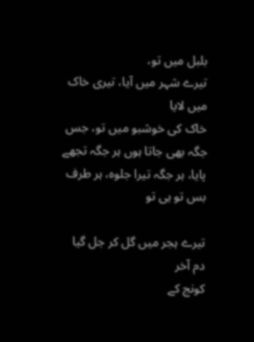بلبل میں تو،
تیرے شہر میں آیا، تیری خاک میں لایا
خاک کی خوشبو میں تو، جس جگہ بھی جاتا ہوں ہر جگہ تجھے پایا، ہر جگہ تیرا جلوہ، ہر طرف بس تو ہی تو

تیرے ہجر میں گل کر جل گیا دم آخر
کونج کے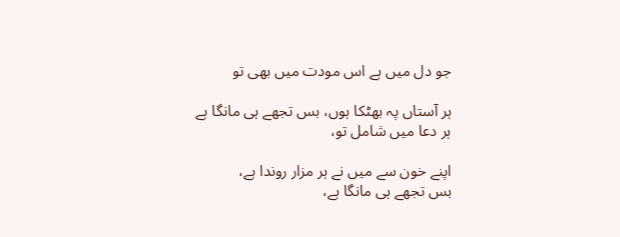جو دل میں ہے اس مودت میں بھی تو

ہر آستاں پہ بھٹکا ہوں، بس تجھے ہی مانگا ہے
ہر دعا میں شامل تو،

اپنے خون سے میں نے ہر مزار روندا ہے،
بس تجھے ہی مانگا ہے،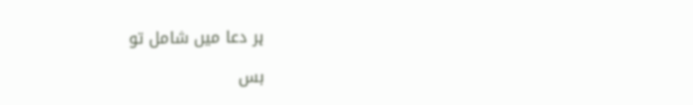ہر دعا میں شامل تو

بس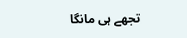تجھے ہی مانگا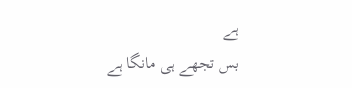ہے
بس تجھے ہی مانگا ہے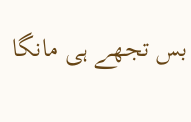بس تجھے ہی مانگا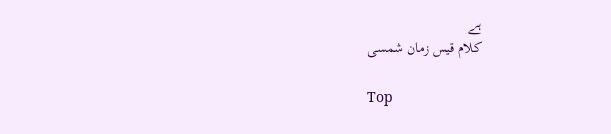ہے
کلام قیس زمان شمسی

Top